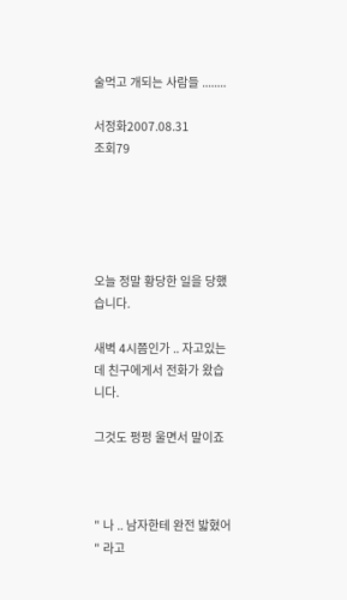술먹고 개되는 사람들 ........

서정화2007.08.31
조회79





오늘 정말 황당한 일을 당했습니다.

새벽 4시쯤인가 .. 자고있는데 친구에게서 전화가 왔습니다.

그것도 펑펑 울면서 말이죠



" 나 .. 남자한테 완전 밟혔어 " 라고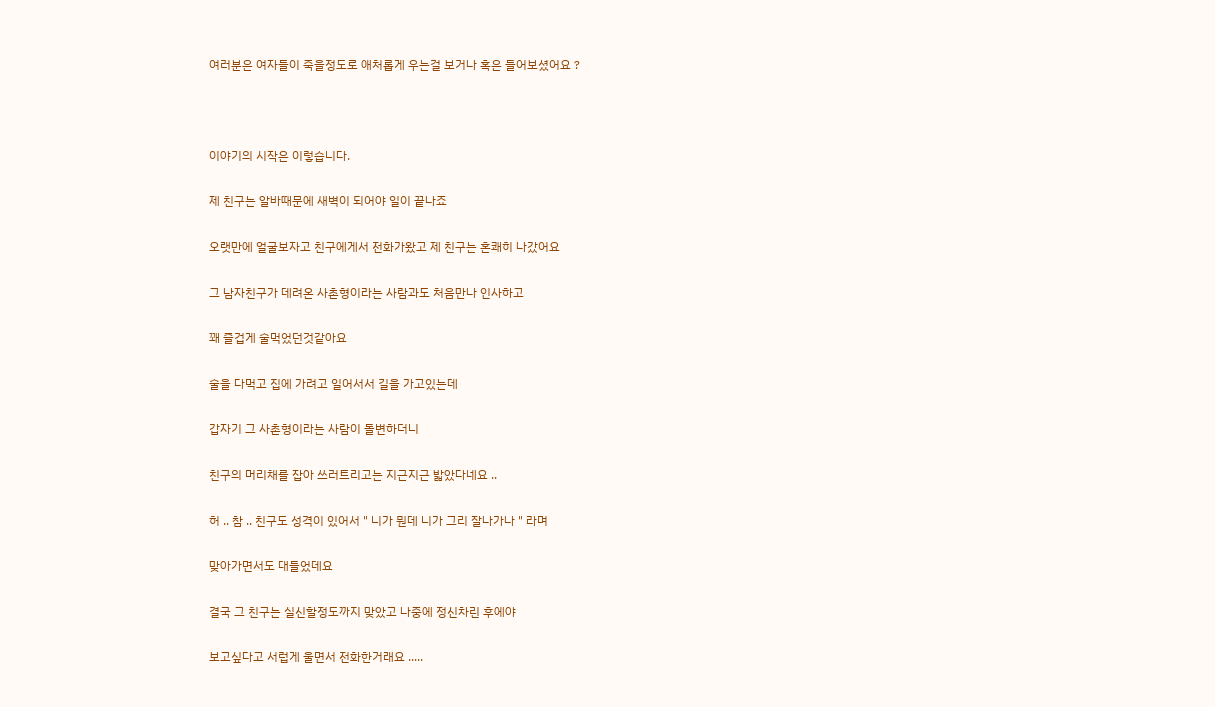여러분은 여자들이 죽을정도로 애처롭게 우는걸 보거나 혹은 들어보셨어요 ?



이야기의 시작은 이렇습니다.

제 친구는 알바때문에 새벽이 되어야 일이 끝나죠

오랫만에 얼굴보자고 친구에게서 전화가왔고 제 친구는 혼쾌히 나갔어요

그 남자친구가 데려온 사촌형이라는 사람과도 처음만나 인사하고

꽤 즐겁게 술먹었던것같아요

술을 다먹고 집에 가려고 일어서서 길을 가고있는데

갑자기 그 사촌형이라는 사람이 돌변하더니

친구의 머리채를 잡아 쓰러트리고는 지근지근 밟았다네요 ..

허 .. 참 .. 친구도 성격이 있어서 " 니가 뭔데 니가 그리 잘나가나 " 라며

맞아가면서도 대들었데요

결국 그 친구는 실신할정도까지 맞았고 나중에 정신차린 후에야

보고싶다고 서럽게 울면서 전화한거래요 .....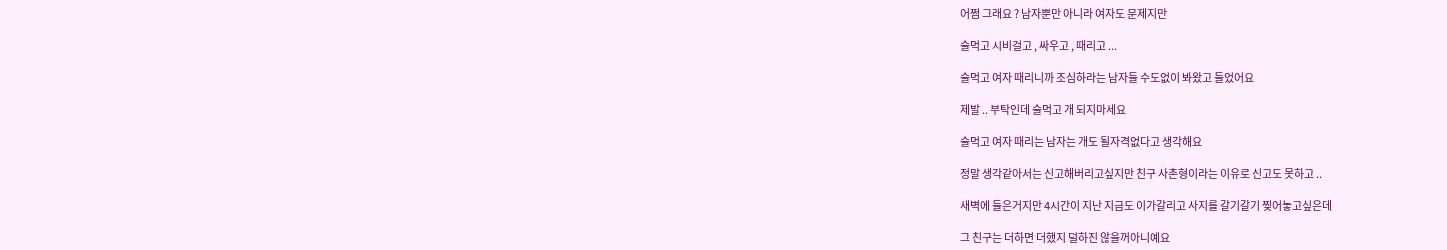어쩜 그래요 ? 남자뿐만 아니라 여자도 문제지만

술먹고 시비걸고 , 싸우고 , 때리고 ...

술먹고 여자 때리니까 조심하라는 남자들 수도없이 봐왔고 들었어요

제발 .. 부탁인데 술먹고 개 되지마세요

술먹고 여자 때리는 남자는 개도 될자격없다고 생각해요

정말 생각같아서는 신고해버리고싶지만 친구 사촌형이라는 이유로 신고도 못하고 ..

새벽에 들은거지만 4시간이 지난 지금도 이가갈리고 사지를 갈기갈기 찢어놓고싶은데

그 친구는 더하면 더했지 덜하진 않을꺼아니예요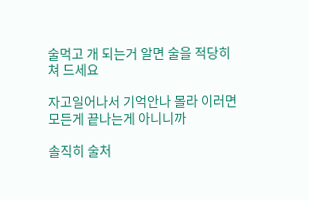술먹고 개 되는거 알면 술을 적당히 쳐 드세요

자고일어나서 기억안나 몰라 이러면 모든게 끝나는게 아니니까

솔직히 술처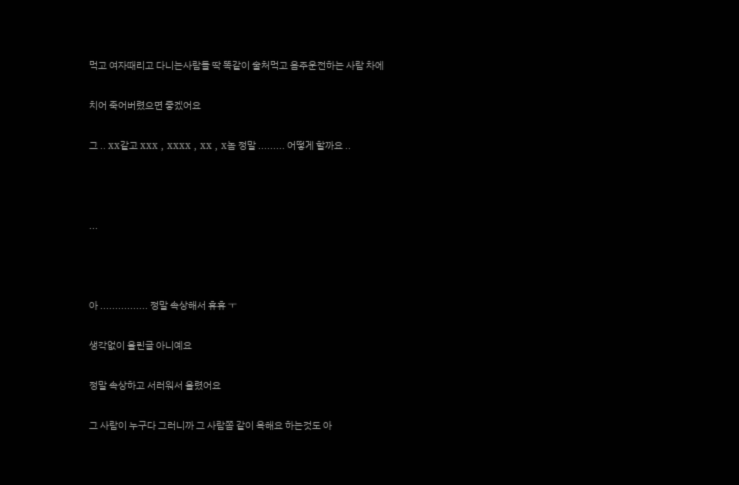먹고 여자때리고 다니는사람들 딱 똑같이 술처먹고 음주운전하는 사람 차에

치어 죽어버렸으면 좋겠어요

그 .. xx같고 xxx , xxxx , xx , x놈 정말 ......... 어떻게 할까요 ..



...



아 ................ 정말 속상해서 휴휴 ㅜ

생각없이 올린글 아니예요

정말 속상하고 서러워서 올렸어요

그 사람이 누구다 그러니까 그 사람쫌 같이 욕해요 하는것도 아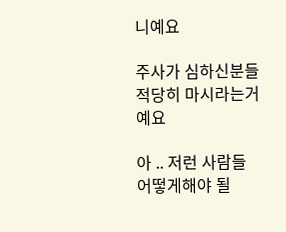니예요

주사가 심하신분들 적당히 마시라는거예요

아 .. 저런 사람들 어떻게해야 될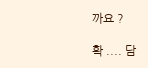까요 ?

확 .... 담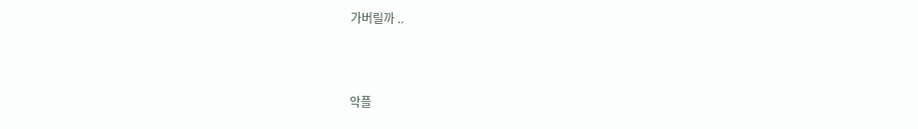가버릴까 ..



악플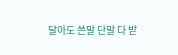달아도 쓴말 단말 다 받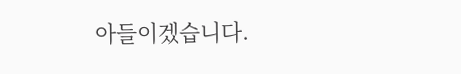아들이겠습니다.